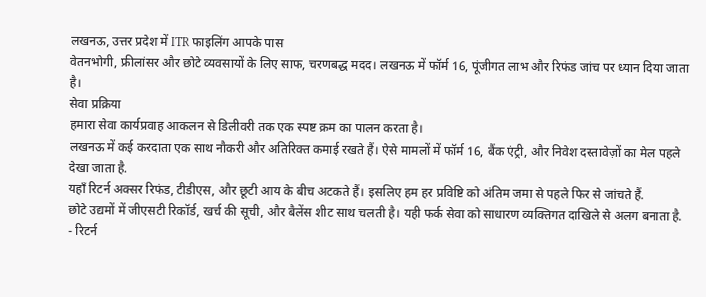लखनऊ, उत्तर प्रदेश में ITR फाइलिंग आपके पास
वेतनभोगी, फ्रीलांसर और छोटे व्यवसायों के लिए साफ, चरणबद्ध मदद। लखनऊ में फॉर्म 16, पूंजीगत लाभ और रिफंड जांच पर ध्यान दिया जाता है।
सेवा प्रक्रिया
हमारा सेवा कार्यप्रवाह आकलन से डिलीवरी तक एक स्पष्ट क्रम का पालन करता है।
लखनऊ में कई करदाता एक साथ नौकरी और अतिरिक्त कमाई रखते हैं। ऐसे मामलों में फॉर्म 16, बैंक एंट्री, और निवेश दस्तावेज़ों का मेल पहले देखा जाता है.
यहाँ रिटर्न अक्सर रिफंड, टीडीएस, और छूटी आय के बीच अटकते हैं। इसलिए हम हर प्रविष्टि को अंतिम जमा से पहले फिर से जांचते हैं.
छोटे उद्यमों में जीएसटी रिकॉर्ड, खर्च की सूची, और बैलेंस शीट साथ चलती है। यही फर्क सेवा को साधारण व्यक्तिगत दाखिले से अलग बनाता है.
- रिटर्न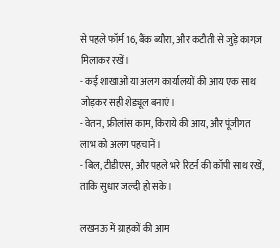से पहले फॉर्म 16, बैंक ब्यौरा, और कटौती से जुड़े कागज़ मिलाकर रखें।
- कई शाखाओं या अलग कार्यालयों की आय एक साथ जोड़कर सही शेड्यूल बनाएं।
- वेतन, फ्रीलांस काम, किराये की आय, और पूंजीगत लाभ को अलग पहचानें।
- बिल, टीडीएस, और पहले भरे रिटर्न की कॉपी साथ रखें, ताकि सुधार जल्दी हो सके।

लखनऊ में ग्राहकों की आम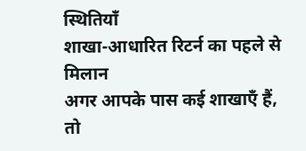स्थितियाँ
शाखा-आधारित रिटर्न का पहले से मिलान
अगर आपके पास कई शाखाएँ हैं, तो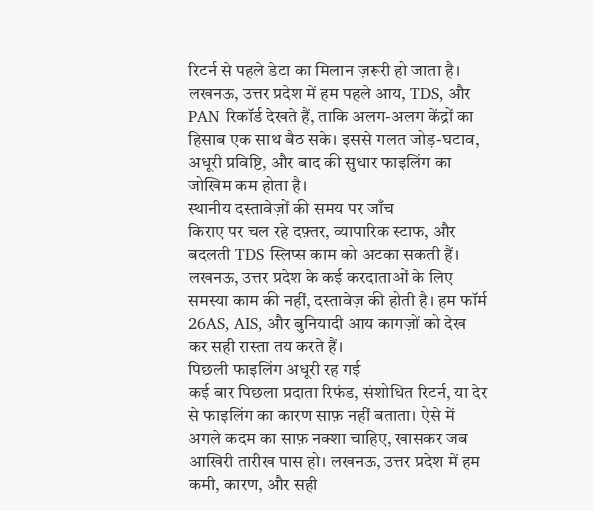रिटर्न से पहले डेटा का मिलान ज़रूरी हो जाता है। लखनऊ, उत्तर प्रदेश में हम पहले आय, TDS, और PAN रिकॉर्ड देखते हैं, ताकि अलग-अलग केंद्रों का हिसाब एक साथ बैठ सके। इससे गलत जोड़-घटाव, अधूरी प्रविष्टि, और बाद की सुधार फाइलिंग का जोखिम कम होता है।
स्थानीय दस्तावेज़ों की समय पर जाँच
किराए पर चल रहे दफ़्तर, व्यापारिक स्टाफ, और बदलती TDS स्लिप्स काम को अटका सकती हैं। लखनऊ, उत्तर प्रदेश के कई करदाताओं के लिए समस्या काम की नहीं, दस्तावेज़ की होती है। हम फॉर्म 26AS, AIS, और बुनियादी आय कागज़ों को देख कर सही रास्ता तय करते हैं।
पिछली फाइलिंग अधूरी रह गई
कई बार पिछला प्रदाता रिफंड, संशोधित रिटर्न, या देर से फाइलिंग का कारण साफ़ नहीं बताता। ऐसे में अगले कदम का साफ़ नक्शा चाहिए, खासकर जब आखिरी तारीख पास हो। लखनऊ, उत्तर प्रदेश में हम कमी, कारण, और सही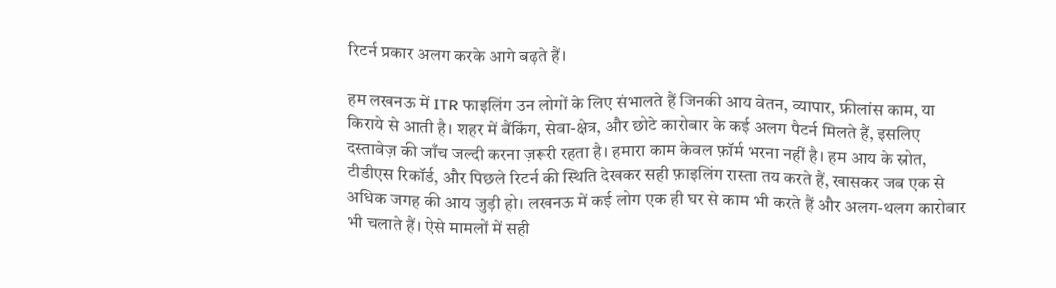रिटर्न प्रकार अलग करके आगे बढ़ते हैं।

हम लखनऊ में ITR फाइलिंग उन लोगों के लिए संभालते हैं जिनकी आय वेतन, व्यापार, फ्रीलांस काम, या किराये से आती है। शहर में बैंकिंग, सेवा-क्षेत्र, और छोटे कारोबार के कई अलग पैटर्न मिलते हैं, इसलिए दस्तावेज़ की जाँच जल्दी करना ज़रूरी रहता है। हमारा काम केवल फ़ॉर्म भरना नहीं है। हम आय के स्रोत, टीडीएस रिकॉर्ड, और पिछले रिटर्न की स्थिति देखकर सही फ़ाइलिंग रास्ता तय करते हैं, खासकर जब एक से अधिक जगह की आय जुड़ी हो। लखनऊ में कई लोग एक ही घर से काम भी करते हैं और अलग-थलग कारोबार भी चलाते हैं। ऐसे मामलों में सही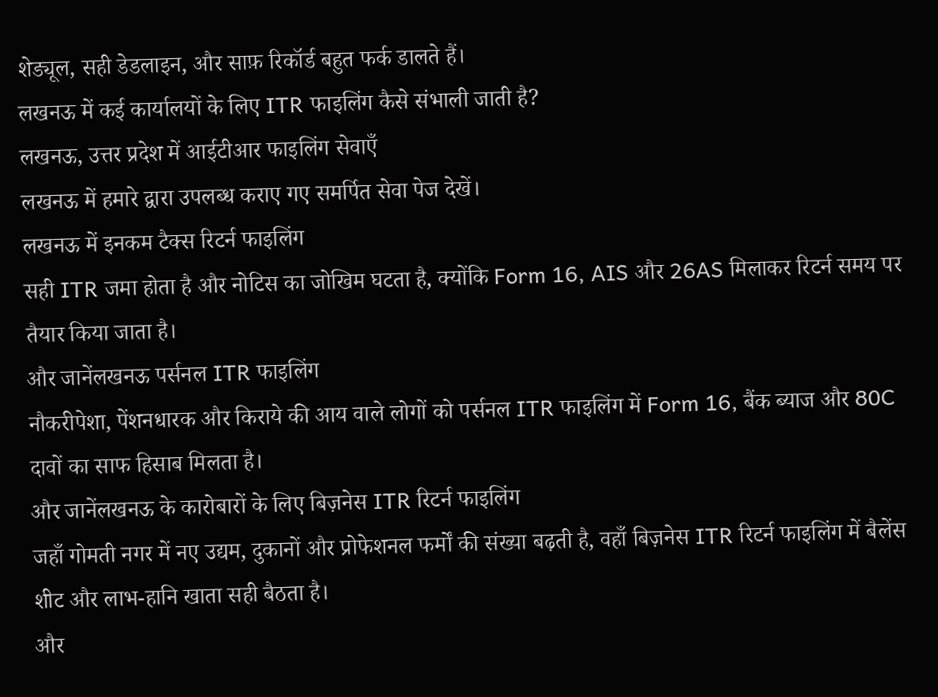शेड्यूल, सही डेडलाइन, और साफ़ रिकॉर्ड बहुत फर्क डालते हैं।
लखनऊ में कई कार्यालयों के लिए ITR फाइलिंग कैसे संभाली जाती है?
लखनऊ, उत्तर प्रदेश में आईटीआर फाइलिंग सेवाएँ
लखनऊ में हमारे द्वारा उपलब्ध कराए गए समर्पित सेवा पेज देखें।
लखनऊ में इनकम टैक्स रिटर्न फाइलिंग
सही ITR जमा होता है और नोटिस का जोखिम घटता है, क्योंकि Form 16, AIS और 26AS मिलाकर रिटर्न समय पर तैयार किया जाता है।
और जानेंलखनऊ पर्सनल ITR फाइलिंग
नौकरीपेशा, पेंशनधारक और किराये की आय वाले लोगों को पर्सनल ITR फाइलिंग में Form 16, बैंक ब्याज और 80C दावों का साफ हिसाब मिलता है।
और जानेंलखनऊ के कारोबारों के लिए बिज़नेस ITR रिटर्न फाइलिंग
जहाँ गोमती नगर में नए उद्यम, दुकानों और प्रोफेशनल फर्मों की संख्या बढ़ती है, वहाँ बिज़नेस ITR रिटर्न फाइलिंग में बैलेंस शीट और लाभ-हानि खाता सही बैठता है।
और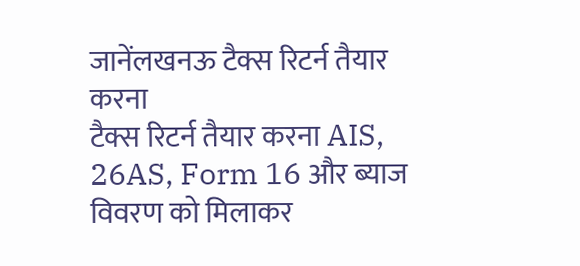जानेंलखनऊ टैक्स रिटर्न तैयार करना
टैक्स रिटर्न तैयार करना AIS, 26AS, Form 16 और ब्याज विवरण को मिलाकर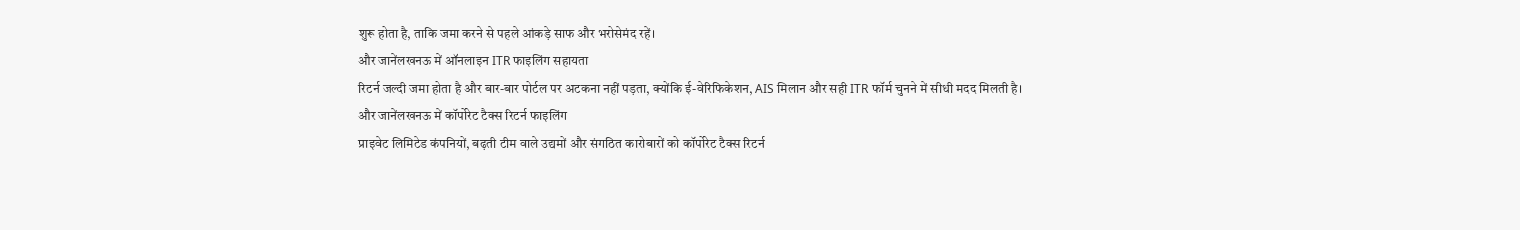शुरू होता है, ताकि जमा करने से पहले आंकड़े साफ और भरोसेमंद रहें।
और जानेंलखनऊ में ऑनलाइन ITR फाइलिंग सहायता
रिटर्न जल्दी जमा होता है और बार-बार पोर्टल पर अटकना नहीं पड़ता, क्योंकि ई-वेरिफिकेशन, AIS मिलान और सही ITR फॉर्म चुनने में सीधी मदद मिलती है।
और जानेंलखनऊ में कॉर्पोरेट टैक्स रिटर्न फाइलिंग
प्राइवेट लिमिटेड कंपनियों, बढ़ती टीम वाले उद्यमों और संगठित कारोबारों को कॉर्पोरेट टैक्स रिटर्न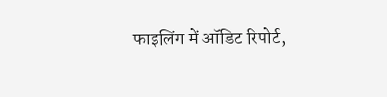फाइलिंग में ऑडिट रिपोर्ट,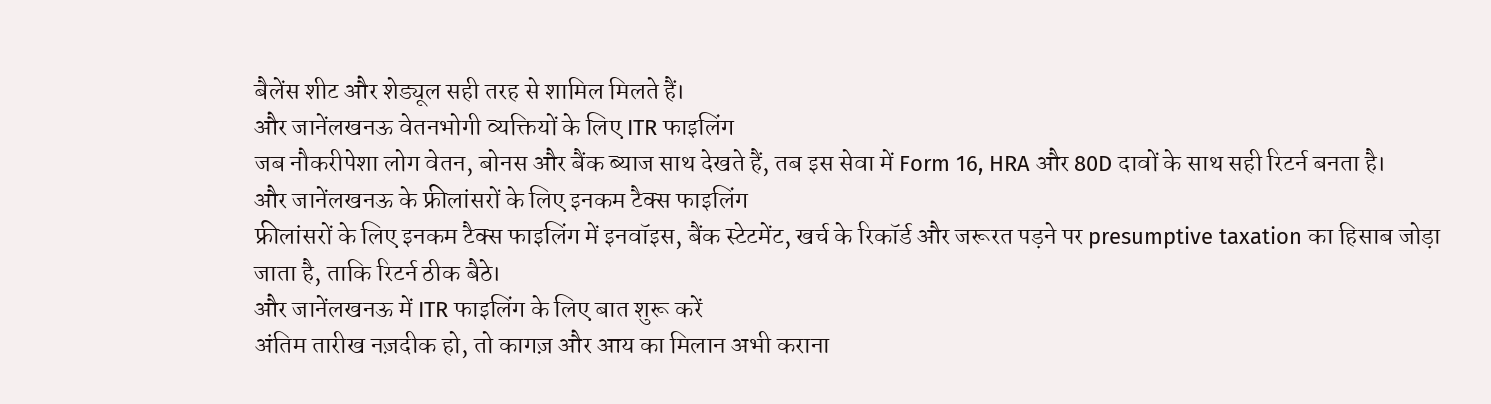बैलेंस शीट और शेड्यूल सही तरह से शामिल मिलते हैं।
और जानेंलखनऊ वेतनभोगी व्यक्तियों के लिए ITR फाइलिंग
जब नौकरीपेशा लोग वेतन, बोनस और बैंक ब्याज साथ देखते हैं, तब इस सेवा में Form 16, HRA और 80D दावों के साथ सही रिटर्न बनता है।
और जानेंलखनऊ के फ्रीलांसरों के लिए इनकम टैक्स फाइलिंग
फ्रीलांसरों के लिए इनकम टैक्स फाइलिंग में इनवॉइस, बैंक स्टेटमेंट, खर्च के रिकॉर्ड और जरूरत पड़ने पर presumptive taxation का हिसाब जोड़ा जाता है, ताकि रिटर्न ठीक बैठे।
और जानेंलखनऊ में ITR फाइलिंग के लिए बात शुरू करें
अंतिम तारीख नज़दीक हो, तो कागज़ और आय का मिलान अभी कराना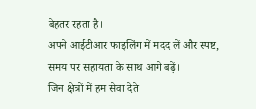बेहतर रहता है।
अपने आईटीआर फाइलिंग में मदद लें और स्पष्ट, समय पर सहायता के साथ आगे बढ़ें।
जिन क्षेत्रों में हम सेवा देते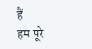हैं
हम पूरे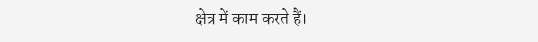क्षेत्र में काम करते हैं।